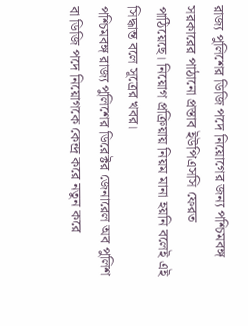রাজ্য পুলিশের ডিজি পদে নিয়োগের জন্য পশ্চিমবঙ্গ সরকারের পাঠানো প্রস্তাব ইউপিএসসি ফেরত পাঠিয়েছে। নিয়োগ প্রক্রিয়ায় নিয়ম মানা হয়নি বলেই এই সিদ্ধান্ত বলে সূত্রের খবর।
পশ্চিমবঙ্গ রাজ্য পুলিশের ডিরেক্টর জেনারেল অব পুলিশ বা ডিজি পদে নিয়োগকে কেন্দ্র করে নতুন করে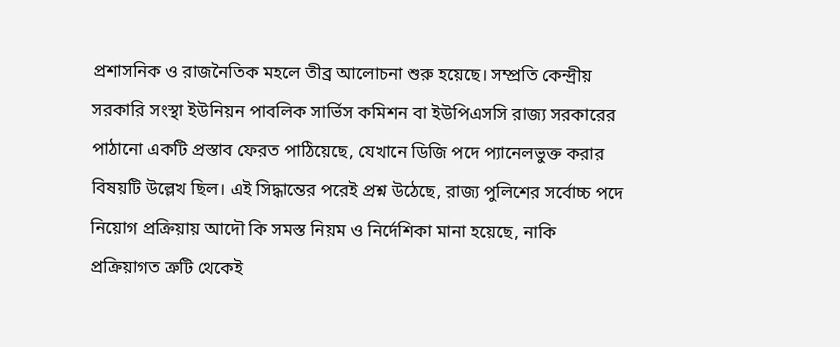প্রশাসনিক ও রাজনৈতিক মহলে তীব্র আলোচনা শুরু হয়েছে। সম্প্রতি কেন্দ্রীয় সরকারি সংস্থা ইউনিয়ন পাবলিক সার্ভিস কমিশন বা ইউপিএসসি রাজ্য সরকারের পাঠানো একটি প্রস্তাব ফেরত পাঠিয়েছে, যেখানে ডিজি পদে প্যানেলভুক্ত করার বিষয়টি উল্লেখ ছিল। এই সিদ্ধান্তের পরেই প্রশ্ন উঠেছে, রাজ্য পুলিশের সর্বোচ্চ পদে নিয়োগ প্রক্রিয়ায় আদৌ কি সমস্ত নিয়ম ও নির্দেশিকা মানা হয়েছে, নাকি প্রক্রিয়াগত ত্রুটি থেকেই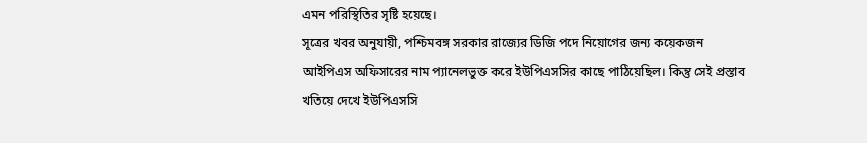এমন পরিস্থিতির সৃষ্টি হয়েছে।
সূত্রের খবর অনুযায়ী, পশ্চিমবঙ্গ সরকার রাজ্যের ডিজি পদে নিয়োগের জন্য কয়েকজন আইপিএস অফিসারের নাম প্যানেলভুক্ত করে ইউপিএসসির কাছে পাঠিয়েছিল। কিন্তু সেই প্রস্তাব খতিয়ে দেখে ইউপিএসসি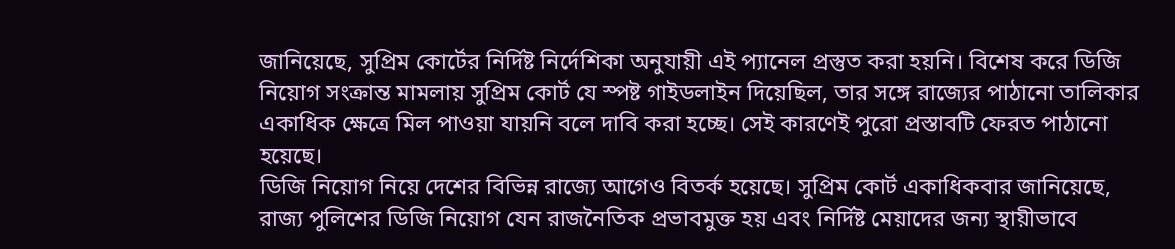জানিয়েছে, সুপ্রিম কোর্টের নির্দিষ্ট নির্দেশিকা অনুযায়ী এই প্যানেল প্রস্তুত করা হয়নি। বিশেষ করে ডিজি নিয়োগ সংক্রান্ত মামলায় সুপ্রিম কোর্ট যে স্পষ্ট গাইডলাইন দিয়েছিল, তার সঙ্গে রাজ্যের পাঠানো তালিকার একাধিক ক্ষেত্রে মিল পাওয়া যায়নি বলে দাবি করা হচ্ছে। সেই কারণেই পুরো প্রস্তাবটি ফেরত পাঠানো হয়েছে।
ডিজি নিয়োগ নিয়ে দেশের বিভিন্ন রাজ্যে আগেও বিতর্ক হয়েছে। সুপ্রিম কোর্ট একাধিকবার জানিয়েছে, রাজ্য পুলিশের ডিজি নিয়োগ যেন রাজনৈতিক প্রভাবমুক্ত হয় এবং নির্দিষ্ট মেয়াদের জন্য স্থায়ীভাবে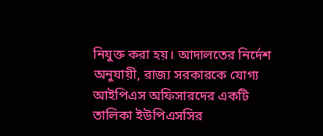নিযুক্ত করা হয়। আদালতের নির্দেশ অনুযায়ী, রাজ্য সরকারকে যোগ্য আইপিএস অফিসারদের একটি তালিকা ইউপিএসসির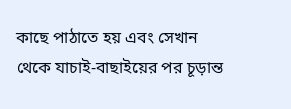কাছে পাঠাতে হয় এবং সেখান থেকে যাচাই-বাছাইয়ের পর চূড়ান্ত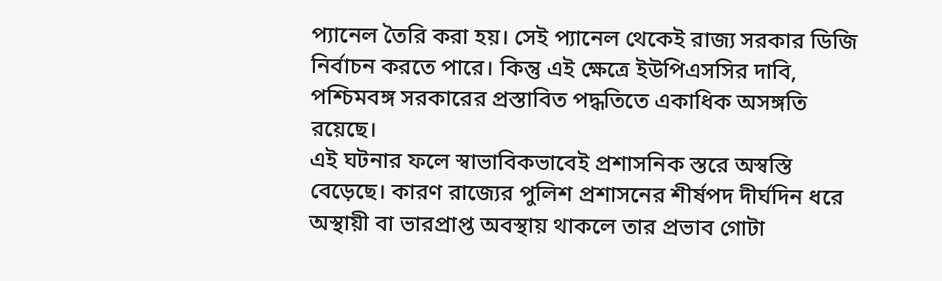প্যানেল তৈরি করা হয়। সেই প্যানেল থেকেই রাজ্য সরকার ডিজি নির্বাচন করতে পারে। কিন্তু এই ক্ষেত্রে ইউপিএসসির দাবি, পশ্চিমবঙ্গ সরকারের প্রস্তাবিত পদ্ধতিতে একাধিক অসঙ্গতি রয়েছে।
এই ঘটনার ফলে স্বাভাবিকভাবেই প্রশাসনিক স্তরে অস্বস্তি বেড়েছে। কারণ রাজ্যের পুলিশ প্রশাসনের শীর্ষপদ দীর্ঘদিন ধরে অস্থায়ী বা ভারপ্রাপ্ত অবস্থায় থাকলে তার প্রভাব গোটা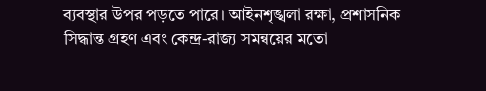ব্যবস্থার উপর পড়তে পারে। আইনশৃঙ্খলা রক্ষা, প্রশাসনিক সিদ্ধান্ত গ্রহণ এবং কেন্দ্র-রাজ্য সমন্বয়ের মতো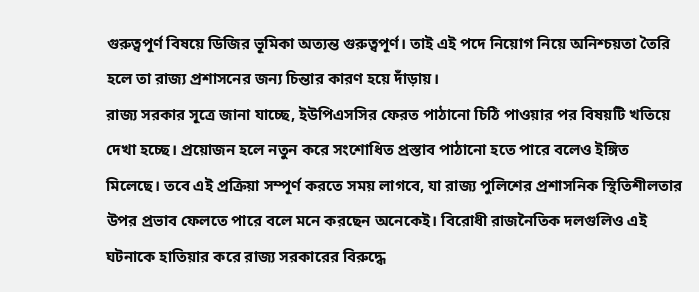গুরুত্বপূর্ণ বিষয়ে ডিজির ভূমিকা অত্যন্ত গুরুত্বপূর্ণ। তাই এই পদে নিয়োগ নিয়ে অনিশ্চয়তা তৈরি হলে তা রাজ্য প্রশাসনের জন্য চিন্তার কারণ হয়ে দাঁড়ায়।
রাজ্য সরকার সূত্রে জানা যাচ্ছে, ইউপিএসসির ফেরত পাঠানো চিঠি পাওয়ার পর বিষয়টি খতিয়ে দেখা হচ্ছে। প্রয়োজন হলে নতুন করে সংশোধিত প্রস্তাব পাঠানো হতে পারে বলেও ইঙ্গিত মিলেছে। তবে এই প্রক্রিয়া সম্পূর্ণ করতে সময় লাগবে, যা রাজ্য পুলিশের প্রশাসনিক স্থিতিশীলতার উপর প্রভাব ফেলতে পারে বলে মনে করছেন অনেকেই। বিরোধী রাজনৈতিক দলগুলিও এই ঘটনাকে হাতিয়ার করে রাজ্য সরকারের বিরুদ্ধে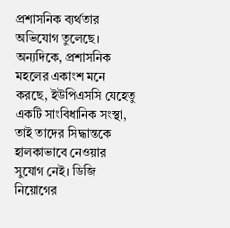প্রশাসনিক ব্যর্থতার অভিযোগ তুলেছে।
অন্যদিকে, প্রশাসনিক মহলের একাংশ মনে করছে, ইউপিএসসি যেহেতু একটি সাংবিধানিক সংস্থা, তাই তাদের সিদ্ধান্তকে হালকাভাবে নেওয়ার সুযোগ নেই। ডিজি নিয়োগের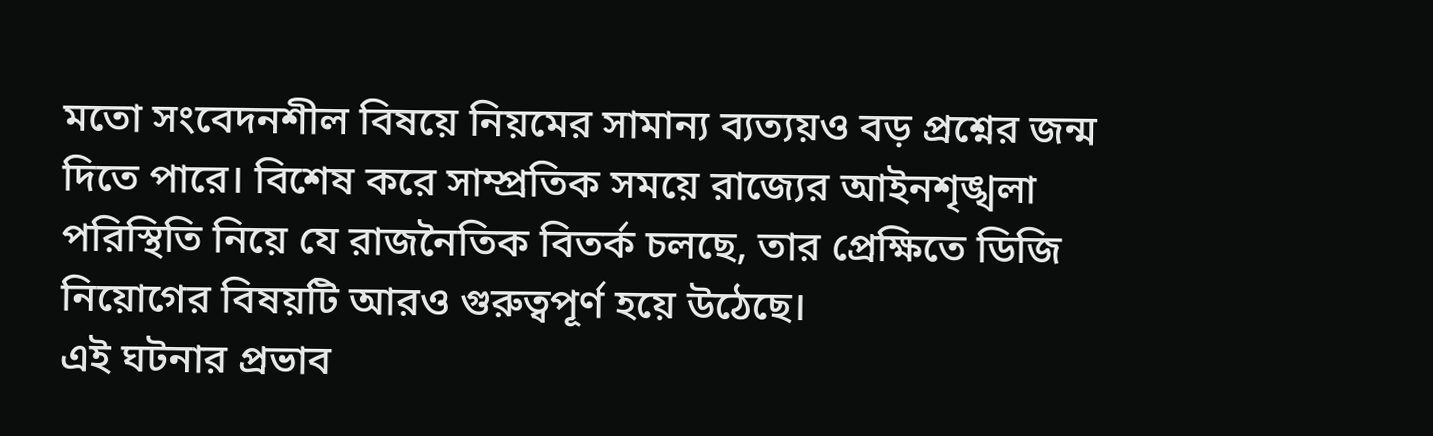মতো সংবেদনশীল বিষয়ে নিয়মের সামান্য ব্যত্যয়ও বড় প্রশ্নের জন্ম দিতে পারে। বিশেষ করে সাম্প্রতিক সময়ে রাজ্যের আইনশৃঙ্খলা পরিস্থিতি নিয়ে যে রাজনৈতিক বিতর্ক চলছে, তার প্রেক্ষিতে ডিজি নিয়োগের বিষয়টি আরও গুরুত্বপূর্ণ হয়ে উঠেছে।
এই ঘটনার প্রভাব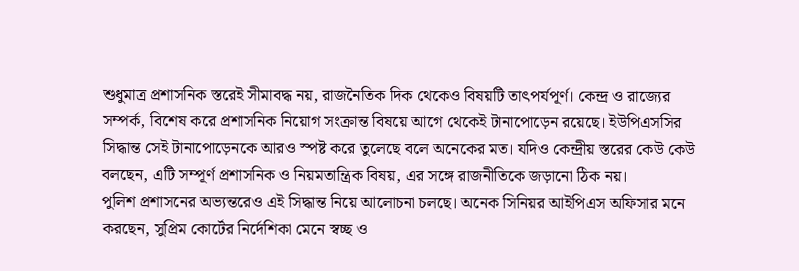শুধুমাত্র প্রশাসনিক স্তরেই সীমাবদ্ধ নয়, রাজনৈতিক দিক থেকেও বিষয়টি তাৎপর্যপূর্ণ। কেন্দ্র ও রাজ্যের সম্পর্ক, বিশেষ করে প্রশাসনিক নিয়োগ সংক্রান্ত বিষয়ে আগে থেকেই টানাপোড়েন রয়েছে। ইউপিএসসির সিদ্ধান্ত সেই টানাপোড়েনকে আরও স্পষ্ট করে তুলেছে বলে অনেকের মত। যদিও কেন্দ্রীয় স্তরের কেউ কেউ বলছেন, এটি সম্পূর্ণ প্রশাসনিক ও নিয়মতান্ত্রিক বিষয়, এর সঙ্গে রাজনীতিকে জড়ানো ঠিক নয়।
পুলিশ প্রশাসনের অভ্যন্তরেও এই সিদ্ধান্ত নিয়ে আলোচনা চলছে। অনেক সিনিয়র আইপিএস অফিসার মনে করছেন, সুপ্রিম কোর্টের নির্দেশিকা মেনে স্বচ্ছ ও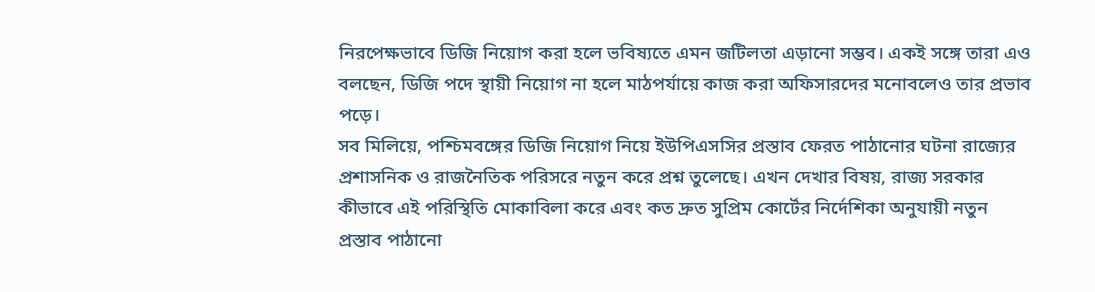নিরপেক্ষভাবে ডিজি নিয়োগ করা হলে ভবিষ্যতে এমন জটিলতা এড়ানো সম্ভব। একই সঙ্গে তারা এও বলছেন, ডিজি পদে স্থায়ী নিয়োগ না হলে মাঠপর্যায়ে কাজ করা অফিসারদের মনোবলেও তার প্রভাব পড়ে।
সব মিলিয়ে, পশ্চিমবঙ্গের ডিজি নিয়োগ নিয়ে ইউপিএসসির প্রস্তাব ফেরত পাঠানোর ঘটনা রাজ্যের প্রশাসনিক ও রাজনৈতিক পরিসরে নতুন করে প্রশ্ন তুলেছে। এখন দেখার বিষয়, রাজ্য সরকার কীভাবে এই পরিস্থিতি মোকাবিলা করে এবং কত দ্রুত সুপ্রিম কোর্টের নির্দেশিকা অনুযায়ী নতুন প্রস্তাব পাঠানো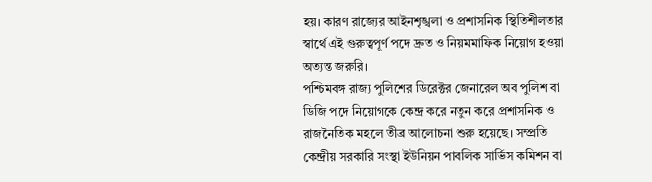হয়। কারণ রাজ্যের আইনশৃঙ্খলা ও প্রশাসনিক স্থিতিশীলতার স্বার্থে এই গুরুত্বপূর্ণ পদে দ্রুত ও নিয়মমাফিক নিয়োগ হওয়া অত্যন্ত জরুরি।
পশ্চিমবঙ্গ রাজ্য পুলিশের ডিরেক্টর জেনারেল অব পুলিশ বা ডিজি পদে নিয়োগকে কেন্দ্র করে নতুন করে প্রশাসনিক ও রাজনৈতিক মহলে তীব্র আলোচনা শুরু হয়েছে। সম্প্রতি কেন্দ্রীয় সরকারি সংস্থা ইউনিয়ন পাবলিক সার্ভিস কমিশন বা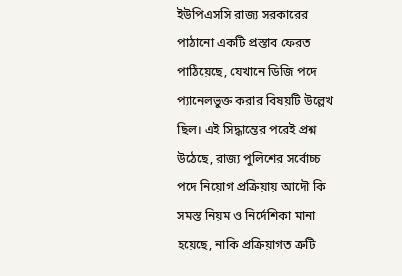ইউপিএসসি রাজ্য সরকারের পাঠানো একটি প্রস্তাব ফেরত পাঠিয়েছে, যেখানে ডিজি পদে প্যানেলভুক্ত করার বিষয়টি উল্লেখ ছিল। এই সিদ্ধান্তের পরেই প্রশ্ন উঠেছে, রাজ্য পুলিশের সর্বোচ্চ পদে নিয়োগ প্রক্রিয়ায় আদৌ কি সমস্ত নিয়ম ও নির্দেশিকা মানা হয়েছে, নাকি প্রক্রিয়াগত ত্রুটি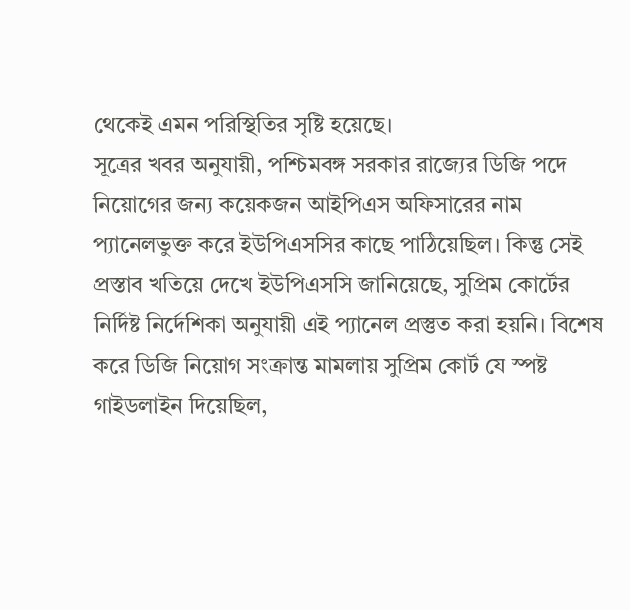থেকেই এমন পরিস্থিতির সৃষ্টি হয়েছে।
সূত্রের খবর অনুযায়ী, পশ্চিমবঙ্গ সরকার রাজ্যের ডিজি পদে নিয়োগের জন্য কয়েকজন আইপিএস অফিসারের নাম প্যানেলভুক্ত করে ইউপিএসসির কাছে পাঠিয়েছিল। কিন্তু সেই প্রস্তাব খতিয়ে দেখে ইউপিএসসি জানিয়েছে, সুপ্রিম কোর্টের নির্দিষ্ট নির্দেশিকা অনুযায়ী এই প্যানেল প্রস্তুত করা হয়নি। বিশেষ করে ডিজি নিয়োগ সংক্রান্ত মামলায় সুপ্রিম কোর্ট যে স্পষ্ট গাইডলাইন দিয়েছিল,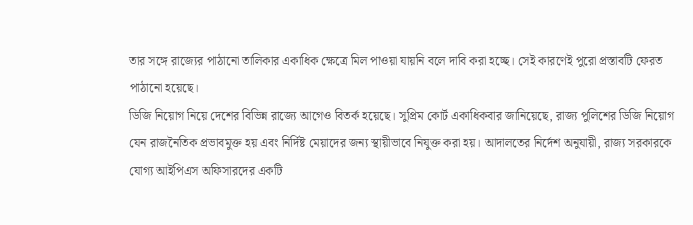তার সঙ্গে রাজ্যের পাঠানো তালিকার একাধিক ক্ষেত্রে মিল পাওয়া যায়নি বলে দাবি করা হচ্ছে। সেই কারণেই পুরো প্রস্তাবটি ফেরত পাঠানো হয়েছে।
ডিজি নিয়োগ নিয়ে দেশের বিভিন্ন রাজ্যে আগেও বিতর্ক হয়েছে। সুপ্রিম কোর্ট একাধিকবার জানিয়েছে, রাজ্য পুলিশের ডিজি নিয়োগ যেন রাজনৈতিক প্রভাবমুক্ত হয় এবং নির্দিষ্ট মেয়াদের জন্য স্থায়ীভাবে নিযুক্ত করা হয়। আদালতের নির্দেশ অনুযায়ী, রাজ্য সরকারকে যোগ্য আইপিএস অফিসারদের একটি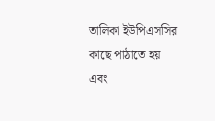তালিকা ইউপিএসসির কাছে পাঠাতে হয় এবং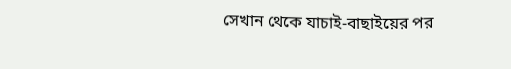সেখান থেকে যাচাই-বাছাইয়ের পর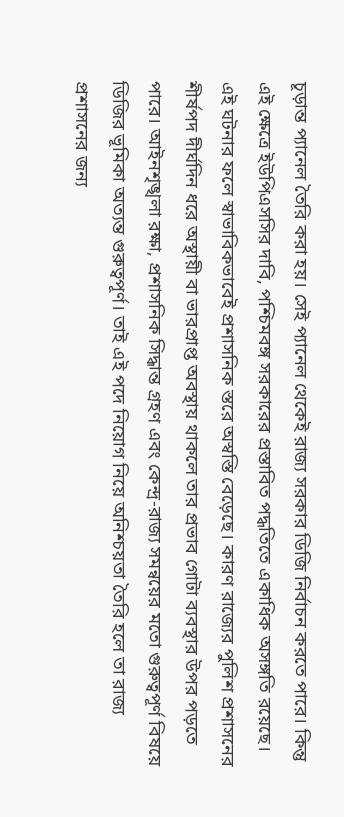চূড়ান্ত প্যানেল তৈরি করা হয়। সেই প্যানেল থেকেই রাজ্য সরকার ডিজি নির্বাচন করতে পারে। কিন্তু এই ক্ষেত্রে ইউপিএসসির দাবি, পশ্চিমবঙ্গ সরকারের প্রস্তাবিত পদ্ধতিতে একাধিক অসঙ্গতি রয়েছে।
এই ঘটনার ফলে স্বাভাবিকভাবেই প্রশাসনিক স্তরে অস্বস্তি বেড়েছে। কারণ রাজ্যের পুলিশ প্রশাসনের শীর্ষপদ দীর্ঘদিন ধরে অস্থায়ী বা ভারপ্রাপ্ত অবস্থায় থাকলে তার প্রভাব গোটা ব্যবস্থার উপর পড়তে পারে। আইনশৃঙ্খলা রক্ষা, প্রশাসনিক সিদ্ধান্ত গ্রহণ এবং কেন্দ্র-রাজ্য সমন্বয়ের মতো গুরুত্বপূর্ণ বিষয়ে ডিজির ভূমিকা অত্যন্ত গুরুত্বপূর্ণ। তাই এই পদে নিয়োগ নিয়ে অনিশ্চয়তা তৈরি হলে তা রাজ্য প্রশাসনের জন্য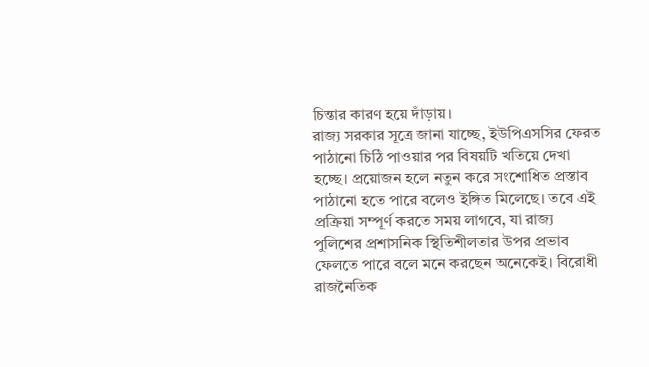চিন্তার কারণ হয়ে দাঁড়ায়।
রাজ্য সরকার সূত্রে জানা যাচ্ছে, ইউপিএসসির ফেরত পাঠানো চিঠি পাওয়ার পর বিষয়টি খতিয়ে দেখা হচ্ছে। প্রয়োজন হলে নতুন করে সংশোধিত প্রস্তাব পাঠানো হতে পারে বলেও ইঙ্গিত মিলেছে। তবে এই প্রক্রিয়া সম্পূর্ণ করতে সময় লাগবে, যা রাজ্য পুলিশের প্রশাসনিক স্থিতিশীলতার উপর প্রভাব ফেলতে পারে বলে মনে করছেন অনেকেই। বিরোধী রাজনৈতিক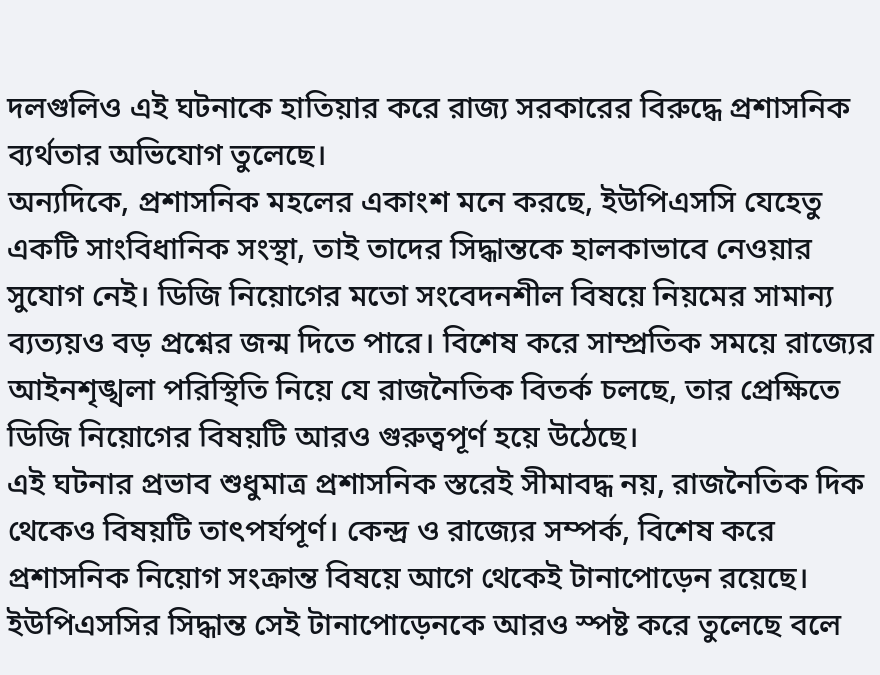দলগুলিও এই ঘটনাকে হাতিয়ার করে রাজ্য সরকারের বিরুদ্ধে প্রশাসনিক ব্যর্থতার অভিযোগ তুলেছে।
অন্যদিকে, প্রশাসনিক মহলের একাংশ মনে করছে, ইউপিএসসি যেহেতু একটি সাংবিধানিক সংস্থা, তাই তাদের সিদ্ধান্তকে হালকাভাবে নেওয়ার সুযোগ নেই। ডিজি নিয়োগের মতো সংবেদনশীল বিষয়ে নিয়মের সামান্য ব্যত্যয়ও বড় প্রশ্নের জন্ম দিতে পারে। বিশেষ করে সাম্প্রতিক সময়ে রাজ্যের আইনশৃঙ্খলা পরিস্থিতি নিয়ে যে রাজনৈতিক বিতর্ক চলছে, তার প্রেক্ষিতে ডিজি নিয়োগের বিষয়টি আরও গুরুত্বপূর্ণ হয়ে উঠেছে।
এই ঘটনার প্রভাব শুধুমাত্র প্রশাসনিক স্তরেই সীমাবদ্ধ নয়, রাজনৈতিক দিক থেকেও বিষয়টি তাৎপর্যপূর্ণ। কেন্দ্র ও রাজ্যের সম্পর্ক, বিশেষ করে প্রশাসনিক নিয়োগ সংক্রান্ত বিষয়ে আগে থেকেই টানাপোড়েন রয়েছে। ইউপিএসসির সিদ্ধান্ত সেই টানাপোড়েনকে আরও স্পষ্ট করে তুলেছে বলে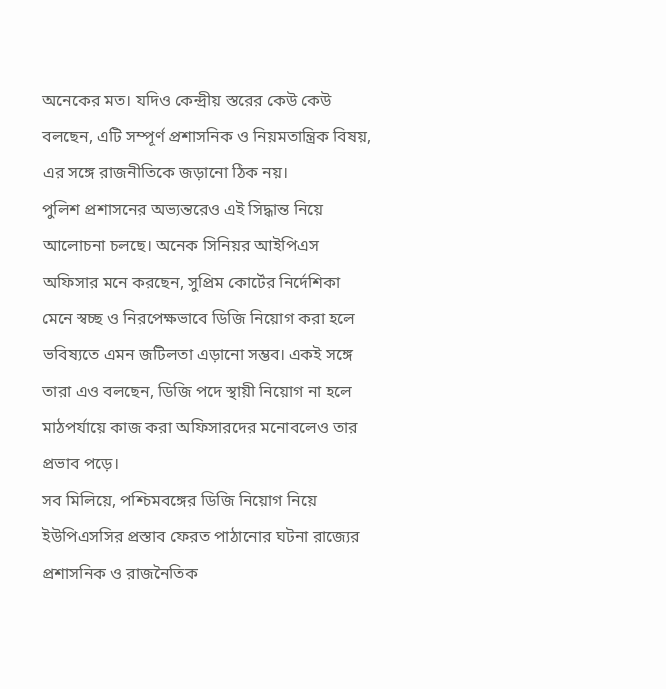অনেকের মত। যদিও কেন্দ্রীয় স্তরের কেউ কেউ বলছেন, এটি সম্পূর্ণ প্রশাসনিক ও নিয়মতান্ত্রিক বিষয়, এর সঙ্গে রাজনীতিকে জড়ানো ঠিক নয়।
পুলিশ প্রশাসনের অভ্যন্তরেও এই সিদ্ধান্ত নিয়ে আলোচনা চলছে। অনেক সিনিয়র আইপিএস অফিসার মনে করছেন, সুপ্রিম কোর্টের নির্দেশিকা মেনে স্বচ্ছ ও নিরপেক্ষভাবে ডিজি নিয়োগ করা হলে ভবিষ্যতে এমন জটিলতা এড়ানো সম্ভব। একই সঙ্গে তারা এও বলছেন, ডিজি পদে স্থায়ী নিয়োগ না হলে মাঠপর্যায়ে কাজ করা অফিসারদের মনোবলেও তার প্রভাব পড়ে।
সব মিলিয়ে, পশ্চিমবঙ্গের ডিজি নিয়োগ নিয়ে ইউপিএসসির প্রস্তাব ফেরত পাঠানোর ঘটনা রাজ্যের প্রশাসনিক ও রাজনৈতিক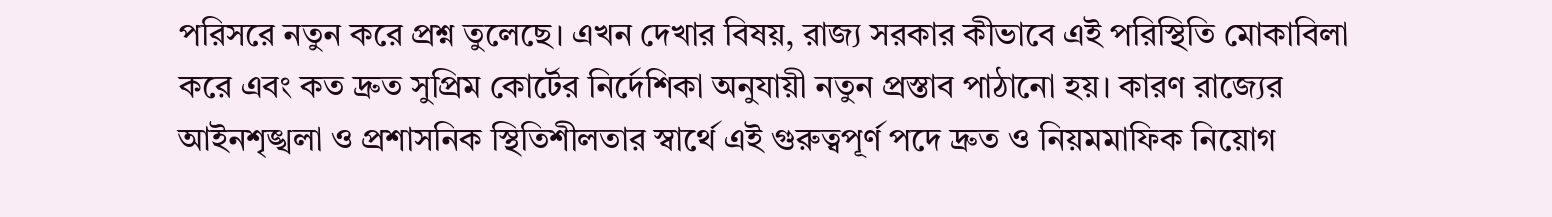পরিসরে নতুন করে প্রশ্ন তুলেছে। এখন দেখার বিষয়, রাজ্য সরকার কীভাবে এই পরিস্থিতি মোকাবিলা করে এবং কত দ্রুত সুপ্রিম কোর্টের নির্দেশিকা অনুযায়ী নতুন প্রস্তাব পাঠানো হয়। কারণ রাজ্যের আইনশৃঙ্খলা ও প্রশাসনিক স্থিতিশীলতার স্বার্থে এই গুরুত্বপূর্ণ পদে দ্রুত ও নিয়মমাফিক নিয়োগ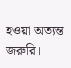হওয়া অত্যন্ত জরুরি।